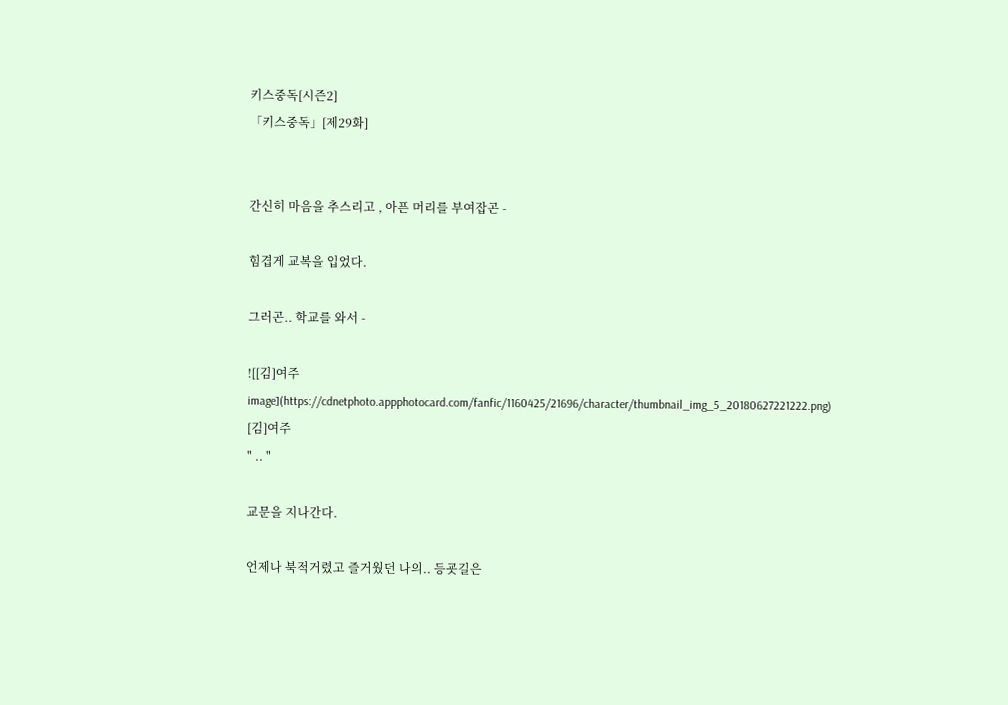키스중독[시즌2]
「키스중독」[제29화]


간신히 마음을 추스리고 , 아픈 머리를 부여잡곤 -

힘겹게 교복을 입었다.

그러곤.. 학교를 와서 -

![[김]여주 image](https://cdnetphoto.appphotocard.com/fanfic/1160425/21696/character/thumbnail_img_5_20180627221222.png)
[김]여주
" .. "

교문을 지나간다.

언제나 북적거렸고 즐거웠던 나의.. 등굣길은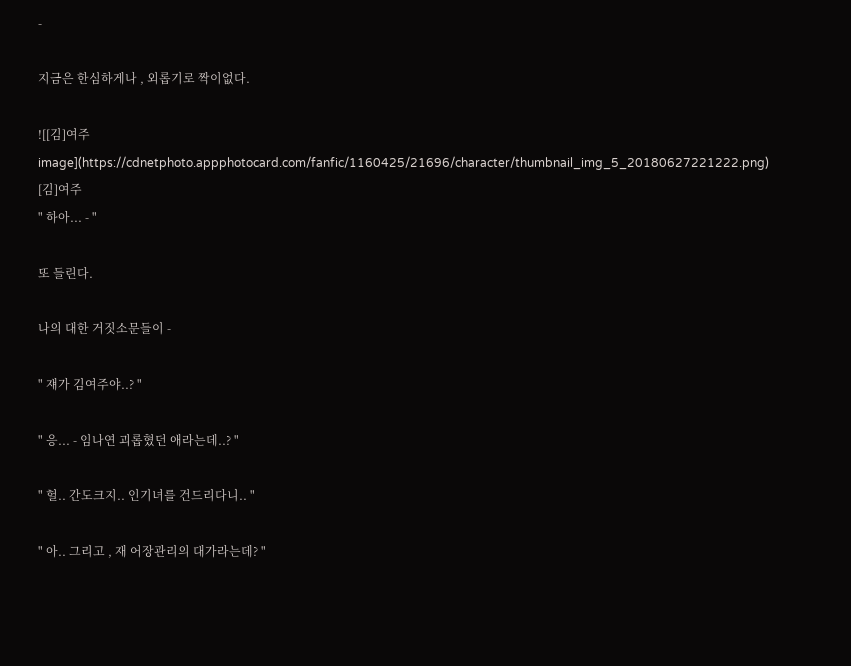-

지금은 한심하게나 , 외롭기로 짝이없다.

![[김]여주 image](https://cdnetphoto.appphotocard.com/fanfic/1160425/21696/character/thumbnail_img_5_20180627221222.png)
[김]여주
" 하아... - "

또 들린다.

나의 대한 거짓소문들이 -

" 쟤가 김여주야..? "

" 응... - 임나연 괴롭혔던 애라는데..? "

" 헐.. 간도크지.. 인기녀를 건드리다니.. "

" 아.. 그리고 , 재 어장관리의 대가라는데? "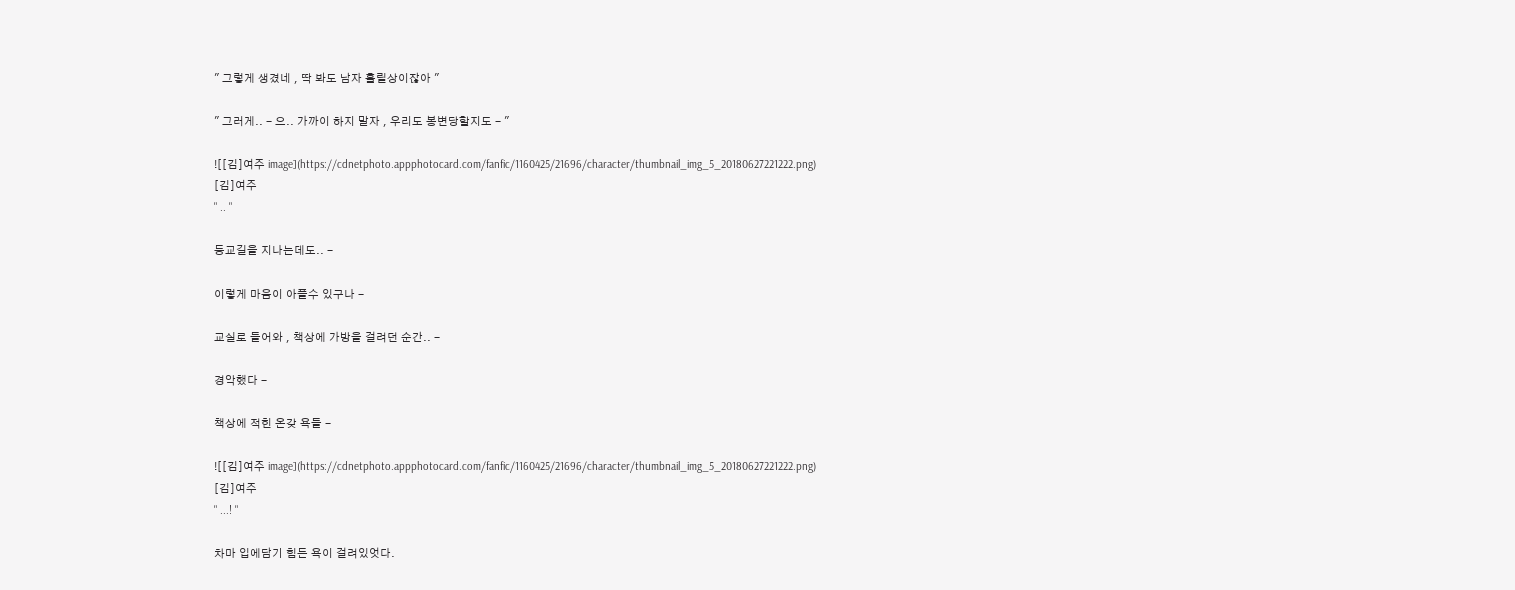" 그렇게 생겼네 , 딱 봐도 남자 홀릴상이잖아 "

" 그러게.. - 으.. 가까이 하지 말자 , 우리도 봉변당할지도 - "

![[김]여주 image](https://cdnetphoto.appphotocard.com/fanfic/1160425/21696/character/thumbnail_img_5_20180627221222.png)
[김]여주
" .. "

등교길을 지나는데도.. -

이렇게 마음이 아플수 있구나 -

교실로 들어와 , 책상에 가방을 걸려던 순간.. -

경악했다 -

책상에 적힌 온갖 욕들 -

![[김]여주 image](https://cdnetphoto.appphotocard.com/fanfic/1160425/21696/character/thumbnail_img_5_20180627221222.png)
[김]여주
" ...! "

차마 입에담기 힘든 욕이 걸려있엇다.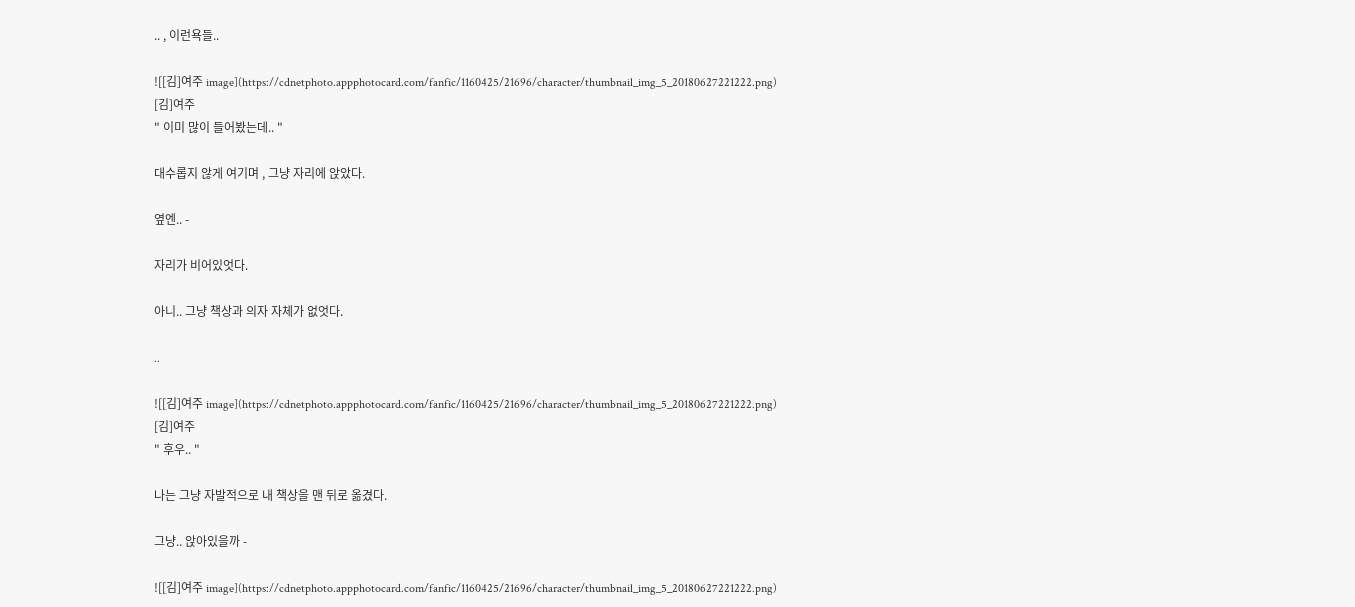.. , 이런욕들..

![[김]여주 image](https://cdnetphoto.appphotocard.com/fanfic/1160425/21696/character/thumbnail_img_5_20180627221222.png)
[김]여주
" 이미 많이 들어봤는데.. "

대수롭지 않게 여기며 , 그냥 자리에 앉았다.

옆엔.. -

자리가 비어있엇다.

아니.. 그냥 책상과 의자 자체가 없엇다.

..

![[김]여주 image](https://cdnetphoto.appphotocard.com/fanfic/1160425/21696/character/thumbnail_img_5_20180627221222.png)
[김]여주
" 후우.. "

나는 그냥 자발적으로 내 책상을 맨 뒤로 옮겼다.

그냥.. 앉아있을까 -

![[김]여주 image](https://cdnetphoto.appphotocard.com/fanfic/1160425/21696/character/thumbnail_img_5_20180627221222.png)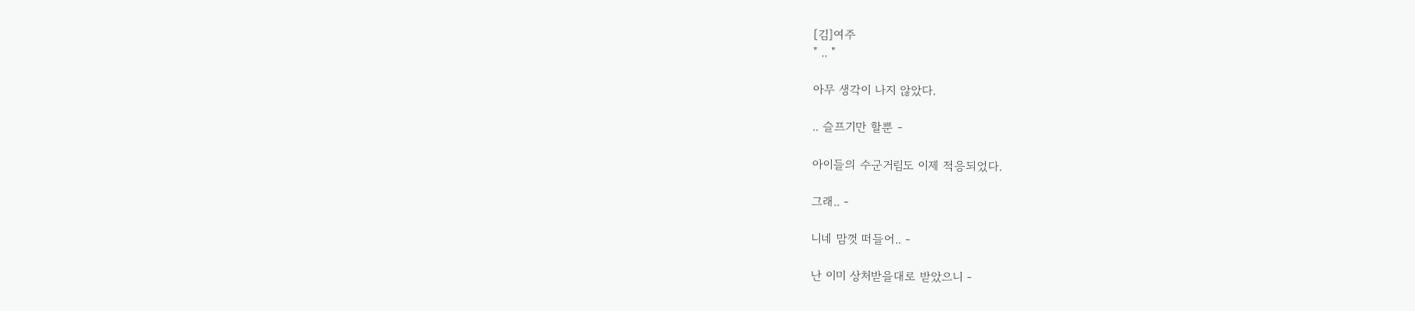[김]여주
" .. "

아무 생각이 나지 않았다.

.. 슬프기만 할뿐 -

아이들의 수군거림도 이제 적응되었다.

그래.. -

니네 맘껏 떠들어.. -

난 이미 상처받을대로 받았으니 -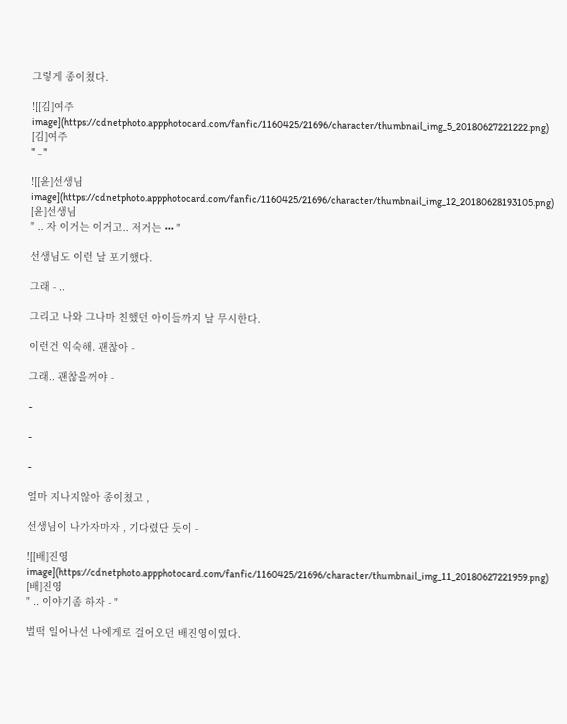그렇게 종이쳤다.

![[김]여주 image](https://cdnetphoto.appphotocard.com/fanfic/1160425/21696/character/thumbnail_img_5_20180627221222.png)
[김]여주
" .. "

![[윤]선생님 image](https://cdnetphoto.appphotocard.com/fanfic/1160425/21696/character/thumbnail_img_12_20180628193105.png)
[윤]선생님
" .. 자 이거는 이거고.. 저거는 ••• "

선생님도 이런 날 포기했다.

그래 - ..

그리고 나와 그나마 친했던 아이들까지 날 무시한다.

이런건 익숙해. 괜찮아 -

그래.. 괜찮을꺼야 -

-

-

-

얼마 지나지않아 종이쳤고 ,

선생님이 나가자마자 , 기다렸단 듯이 -

![[배]진영 image](https://cdnetphoto.appphotocard.com/fanfic/1160425/21696/character/thumbnail_img_11_20180627221959.png)
[배]진영
" .. 이야기좀 하자 - "

벌떡 일어나선 나에게로 걸어오던 배진영이였다.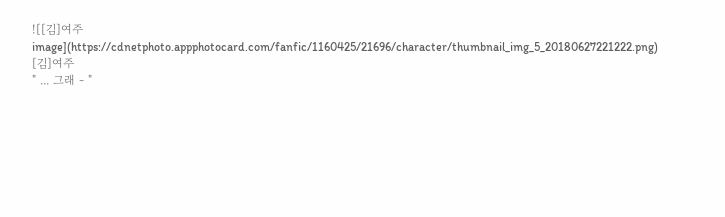![[김]여주 image](https://cdnetphoto.appphotocard.com/fanfic/1160425/21696/character/thumbnail_img_5_20180627221222.png)
[김]여주
" ... 그래 - "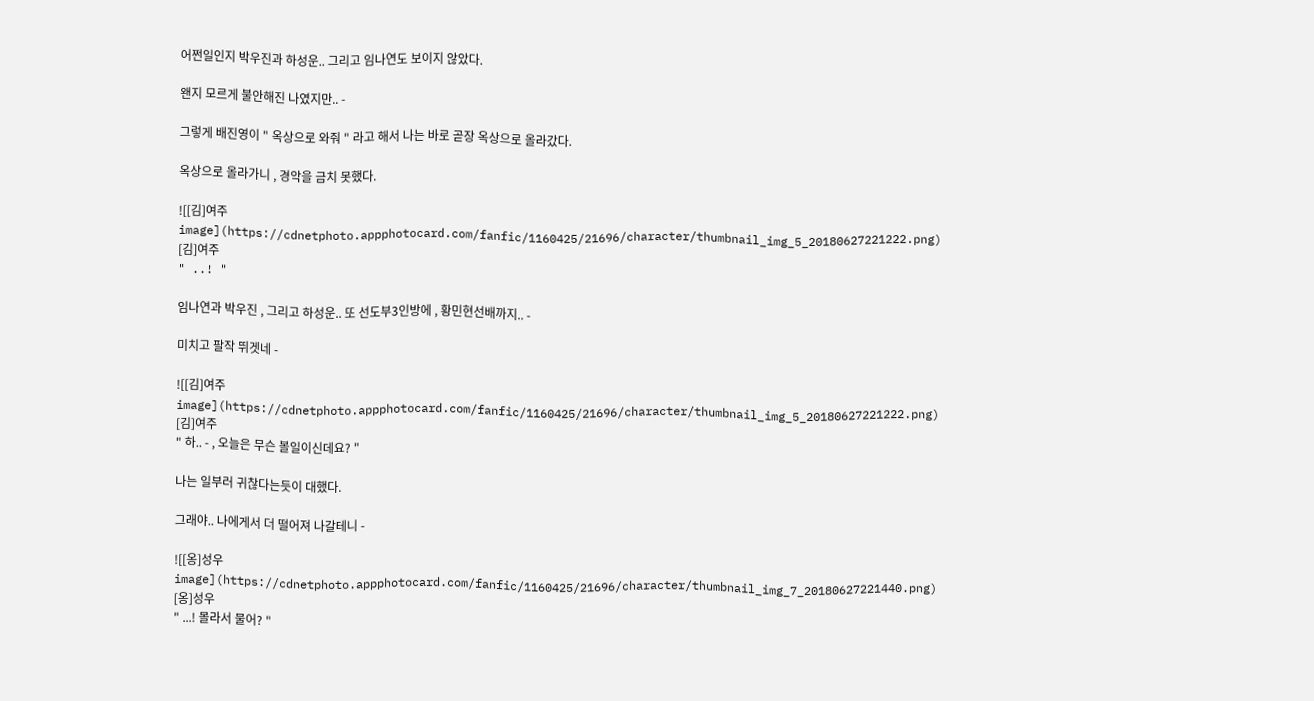어쩐일인지 박우진과 하성운.. 그리고 임나연도 보이지 않았다.

왠지 모르게 불안해진 나였지만.. -

그렇게 배진영이 " 옥상으로 와줘 " 라고 해서 나는 바로 곧장 옥상으로 올라갔다.

옥상으로 올라가니 , 경악을 금치 못했다.

![[김]여주 image](https://cdnetphoto.appphotocard.com/fanfic/1160425/21696/character/thumbnail_img_5_20180627221222.png)
[김]여주
" ..! "

임나연과 박우진 , 그리고 하성운.. 또 선도부3인방에 , 황민현선배까지.. -

미치고 팔작 뛰겟네 -

![[김]여주 image](https://cdnetphoto.appphotocard.com/fanfic/1160425/21696/character/thumbnail_img_5_20180627221222.png)
[김]여주
" 하.. - , 오늘은 무슨 볼일이신데요? "

나는 일부러 귀찮다는듯이 대했다.

그래야.. 나에게서 더 떨어져 나갈테니 -

![[옹]성우 image](https://cdnetphoto.appphotocard.com/fanfic/1160425/21696/character/thumbnail_img_7_20180627221440.png)
[옹]성우
" ...! 몰라서 물어? "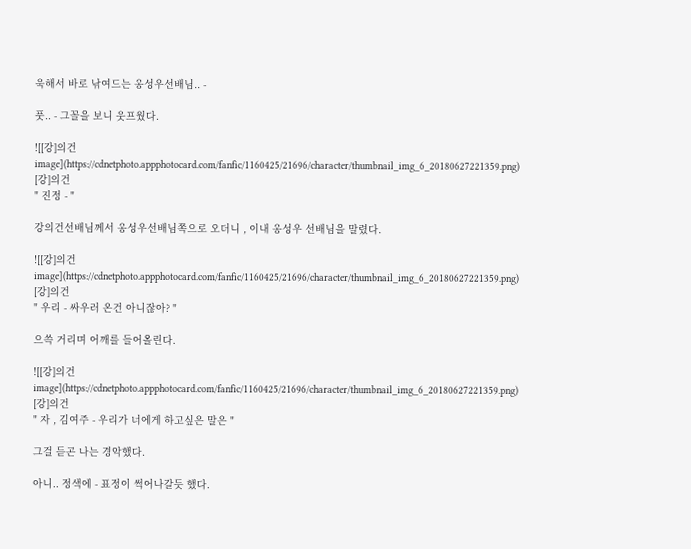욱해서 바로 낚여드는 옹성우선배님.. -

풋.. - 그꼴을 보니 웃프웠다.

![[강]의건 image](https://cdnetphoto.appphotocard.com/fanfic/1160425/21696/character/thumbnail_img_6_20180627221359.png)
[강]의건
" 진정 - "

강의건선배님께서 옹성우선배님쪽으로 오더니 , 이내 옹성우 선배님을 말렸다.

![[강]의건 image](https://cdnetphoto.appphotocard.com/fanfic/1160425/21696/character/thumbnail_img_6_20180627221359.png)
[강]의건
" 우리 - 싸우러 온건 아니잖아? "

으쓱 거리며 어깨를 들어올린다.

![[강]의건 image](https://cdnetphoto.appphotocard.com/fanfic/1160425/21696/character/thumbnail_img_6_20180627221359.png)
[강]의건
" 자 , 김여주 - 우리가 너에게 하고싶은 말은 "

그걸 듣곤 나는 경악했다.

아니.. 정색에 - 표정이 썩어나갈듯 했다.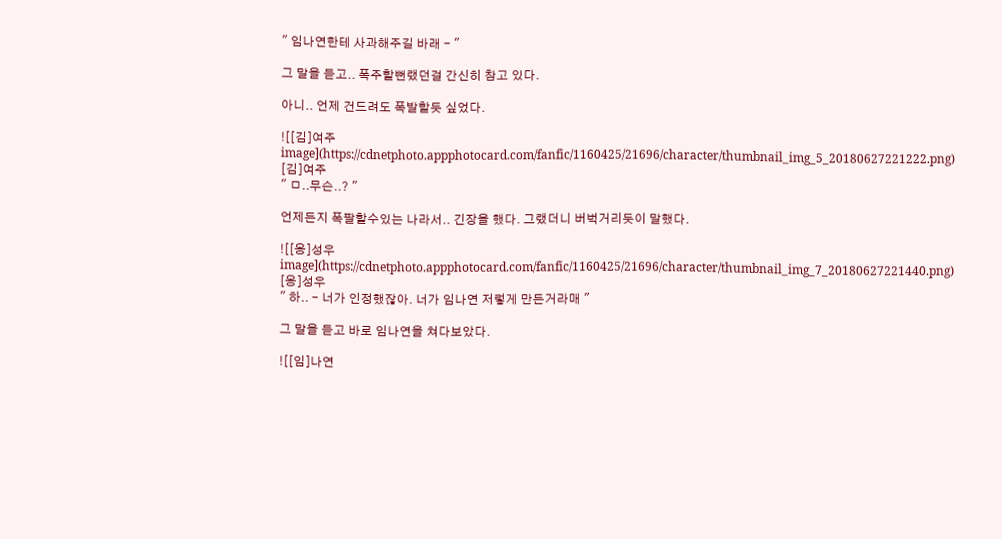" 임나연한테 사과해주길 바래 - "

그 말을 듣고.. 폭주할뻔랬던걸 간신히 참고 있다.

아니.. 언제 건드려도 폭발할듯 싶었다.

![[김]여주 image](https://cdnetphoto.appphotocard.com/fanfic/1160425/21696/character/thumbnail_img_5_20180627221222.png)
[김]여주
" ㅁ..무슨..? "

언제든지 폭팔할수있는 나라서.. 긴장을 했다. 그랬더니 버벅거리듯이 말했다.

![[옹]성우 image](https://cdnetphoto.appphotocard.com/fanfic/1160425/21696/character/thumbnail_img_7_20180627221440.png)
[옹]성우
" 하.. - 너가 인정했잖아. 너가 임나연 저렇게 만든거라매 "

그 말을 듣고 바로 임나연을 쳐다보았다.

![[임]나연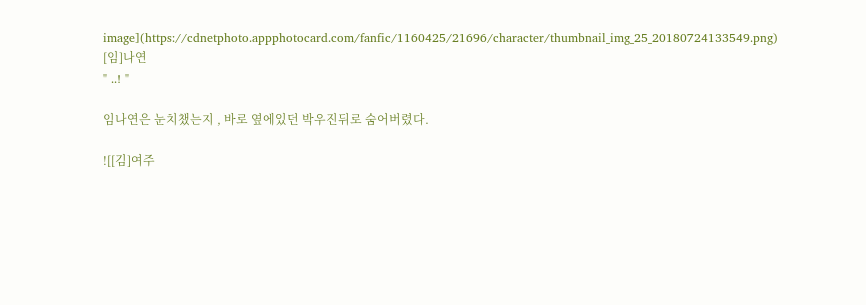image](https://cdnetphoto.appphotocard.com/fanfic/1160425/21696/character/thumbnail_img_25_20180724133549.png)
[임]나연
" ..! "

임나연은 눈치챘는지 , 바로 옆에있던 박우진뒤로 숨어버렸다.

![[김]여주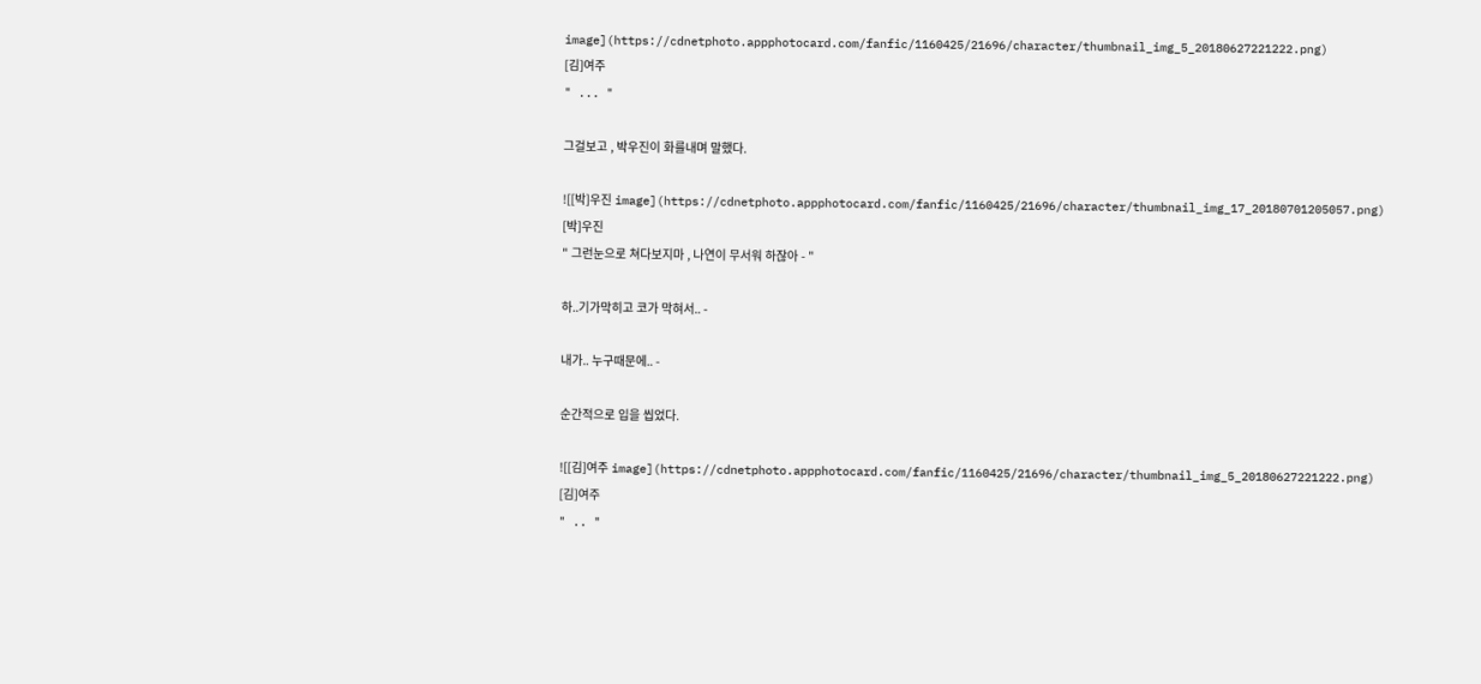image](https://cdnetphoto.appphotocard.com/fanfic/1160425/21696/character/thumbnail_img_5_20180627221222.png)
[김]여주
" ... "

그걸보고 , 박우진이 화를내며 말했다.

![[박]우진 image](https://cdnetphoto.appphotocard.com/fanfic/1160425/21696/character/thumbnail_img_17_20180701205057.png)
[박]우진
" 그런눈으로 쳐다보지마 , 나연이 무서워 하잖아 - "

하..기가막히고 코가 막혀서.. -

내가.. 누구때문에.. -

순간적으로 입을 씹었다.

![[김]여주 image](https://cdnetphoto.appphotocard.com/fanfic/1160425/21696/character/thumbnail_img_5_20180627221222.png)
[김]여주
" .. "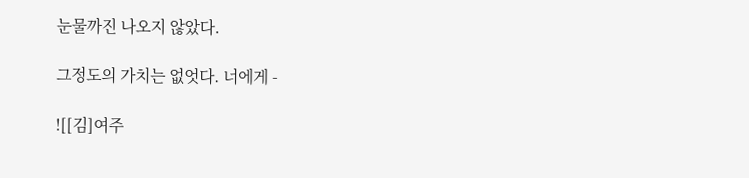눈물까진 나오지 않았다.

그정도의 가치는 없엇다. 너에게 -

![[김]여주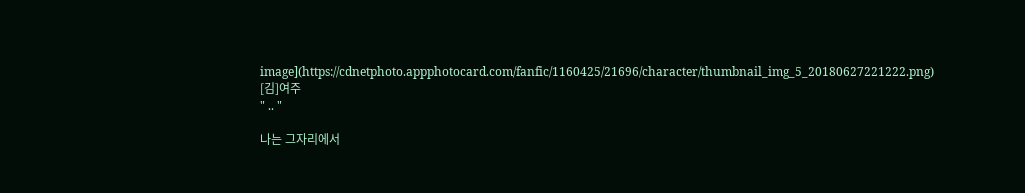image](https://cdnetphoto.appphotocard.com/fanfic/1160425/21696/character/thumbnail_img_5_20180627221222.png)
[김]여주
" .. "

나는 그자리에서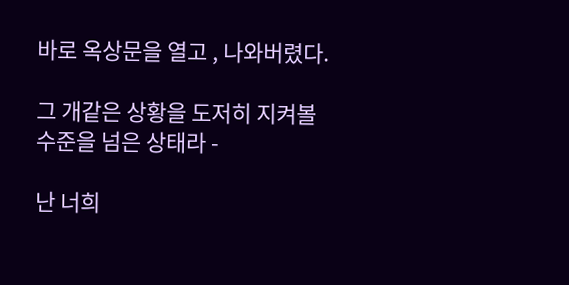바로 옥상문을 열고 , 나와버렸다.

그 개같은 상황을 도저히 지켜볼 수준을 넘은 상태라 -

난 너희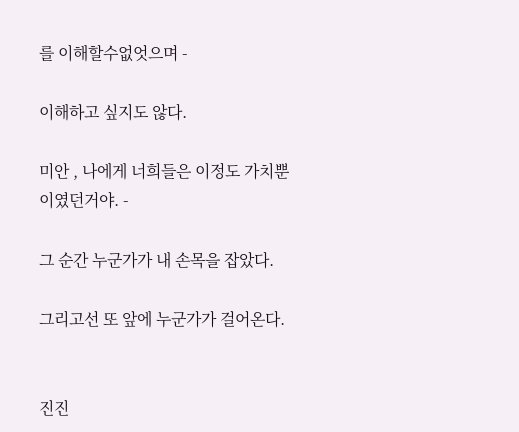를 이해할수없엇으며 -

이해하고 싶지도 않다.

미안 , 나에게 너희들은 이정도 가치뿐이였던거야. -

그 순간 누군가가 내 손목을 잡았다.

그리고선 또 앞에 누군가가 걸어온다.


진진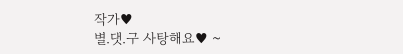작가♥
별.댓.구 사탕해요♥ ~